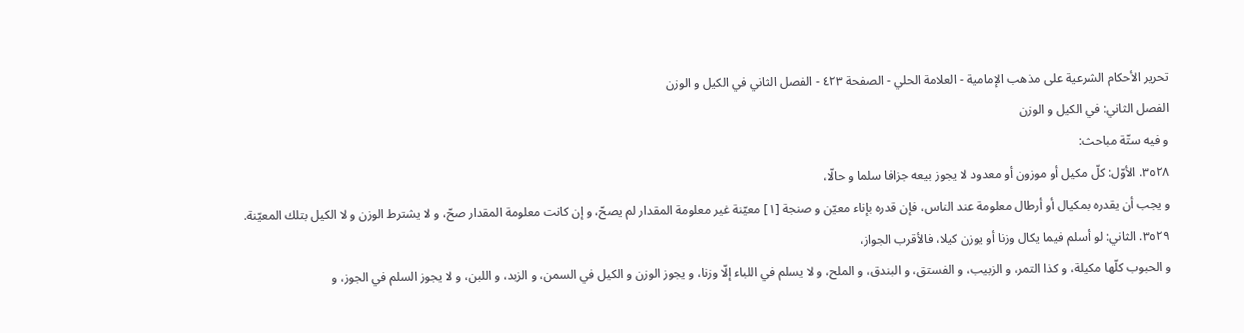تحرير الأحكام الشرعية على مذهب الإمامية - العلامة الحلي - الصفحة ٤٢٣ - الفصل الثاني في الكيل و الوزن
الفصل الثاني: في الكيل و الوزن
و فيه ستّة مباحث:
٣٥٢٨. الأوّل: كلّ مكيل أو موزون أو معدود لا يجوز بيعه جزافا سلما و حالّا،
و يجب أن يقدره بمكيال أو أرطال معلومة عند الناس، فإن قدره بإناء معيّن و صنجة [١] معيّنة غير معلومة المقدار لم يصحّ، و إن كانت معلومة المقدار صحّ، و لا يشترط الوزن و لا الكيل بتلك المعيّنة.
٣٥٢٩. الثاني: لو أسلم فيما يكال وزنا أو يوزن كيلا، فالأقرب الجواز،
و الحبوب كلّها مكيلة، و كذا التمر، و الزبيب، و الفستق، و البندق، و الملح، و لا يسلم في اللباء إلّا وزنا، و يجوز الوزن و الكيل في السمن، و الزبد، و اللبن، و لا يجوز السلم في الجوز، و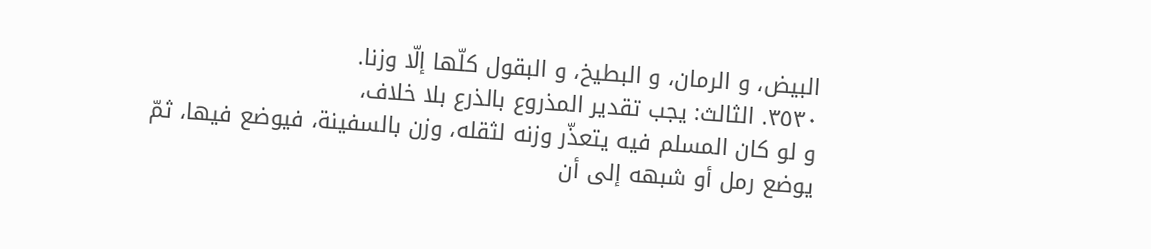البيض، و الرمان، و البطيخ، و البقول كلّها إلّا وزنا.
٣٥٣٠. الثالث: يجب تقدير المذروع بالذرع بلا خلاف،
و لو كان المسلم فيه يتعذّر وزنه لثقله، وزن بالسفينة، فيوضع فيها، ثمّ يوضع رمل أو شبهه إلى أن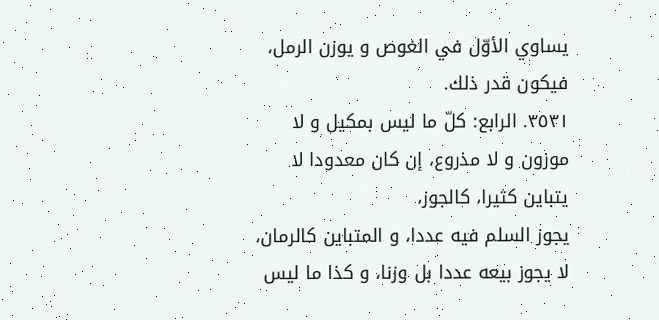يساوي الأوّل في الغوص و يوزن الرمل، فيكون قدر ذلك.
٣٥٣١. الرابع: كلّ ما ليس بمكيل و لا موزون و لا مذروع، إن كان معدودا لا يتباين كثيرا، كالجوز،
يجوز السلم فيه عددا، و المتباين كالرمان، لا يجوز بيعه عددا بل وزنا، و كذا ما ليس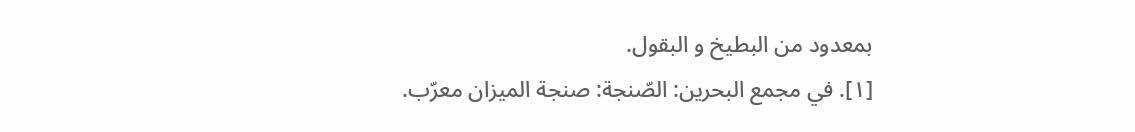بمعدود من البطيخ و البقول.
[١]. في مجمع البحرين: الصّنجة: صنجة الميزان معرّب.